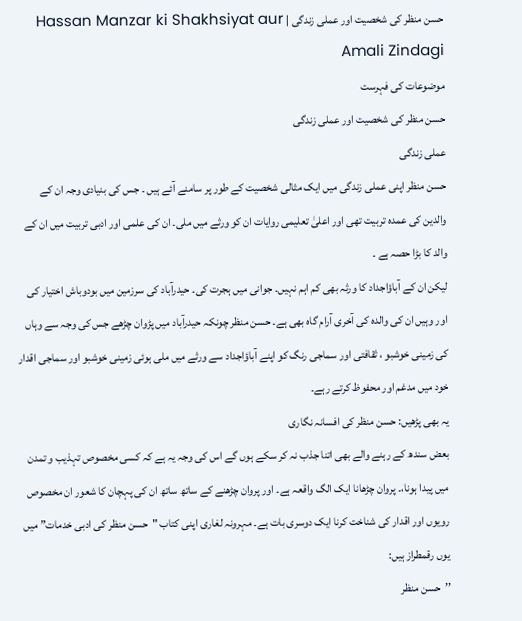حسن منظر کی شخصیت اور عملی زندگی | Hassan Manzar ki Shakhsiyat aur Amali Zindagi
موضوعات کی فہرست
حسن منظر کی شخصیت اور عملی زندگی
عملی زندگی
حسن منظر اپنی عملی زندگی میں ایک مثالی شخصیت کے طور پر سامنے آئے ہیں ۔ جس کی بنیادی وجہ ان کے والدین کی عمدہ تربیت تھی اور اعلیٰ تعلیمی روایات ان کو ورثے میں ملی۔ ان کی علمی اور ادبی تربیت میں ان کے والد کا بڑا حصہ ہے ۔
لیکن ان کے آباؤاجداد کا ورثہ بھی کم اہم نہیں۔ جوانی میں ہجرت کی۔ حیدرآباد کی سرزمین میں بودوباش اختیار کی اور وہیں ان کی والدہ کی آخری آرام گاہ بھی ہے۔ حسن منظر چونکہ حیدرآباد میں پڑوان چڑھے جس کی وجہ سے وہاں کی زمینی خوشبو ، ثقافتی اور سماجی رنگ کو اپنے آباؤاجداد سے ورثے میں ملی ہوئی زمینی خوشبو اور سماجی اقدار خود میں مدغم اور محفوظ کرتے رہے۔
یہ بھی پڑھیں: حسن منظر کی افسانہ نگاری
بعض سندھ کے رہنے والے بھی اتنا جذب نہ کر سکے ہوں گے اس کی وجہ یہ ہے کہ کسی مخصوص تہذیب و تمدن میں پیدا ہونا،۔ پروان چڑھانا ایک الگ واقعہ ہے۔ اور پروان چڑھنے کے ساتھ ساتھ ان کی پہچان کا شعور ان مخصوص رویوں اور اقدار کی شناخت کرنا ایک دوسری بات ہے۔ مہرونہ لغاری اپنی کتاب "حسن منظر کی ادبی خدمات” میں یوں رقمطراز ہیں:
’’حسن منظر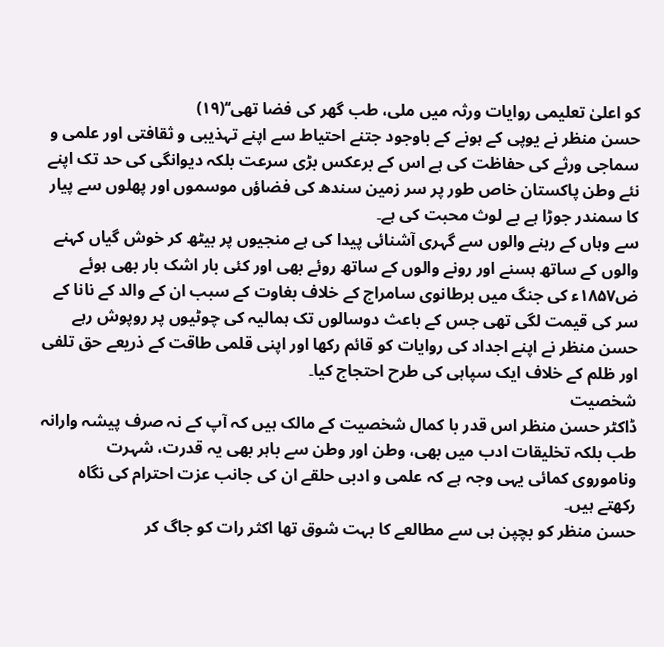کو اعلیٰ تعلیمی روایات ورثہ میں ملی، طب گھر کی فضا تھی‘‘(۱۹)
حسن منظر نے یوپی کے ہونے کے باوجود جتنے احتیاط سے اپنے تہذیبی و ثقافتی اور علمی و سماجی ورثے کی حفاظت کی ہے اس کے برعکس بڑی سرعت بلکہ دیوانگی کی حد تک اپنے نئے وطن پاکستان خاص طور پر سر زمین سندھ کی فضاؤں موسموں اور پھلوں سے پیار کا سمندر جوڑا ہے بے لوث محبت کی ہے۔
سے وہاں کے رہنے والوں سے گہری آشنائی پیدا کی ہے منجیوں پر بیٹھ کر خوش گیاں کہنے والوں کے ساتھ ہسنے اور رونے والوں کے ساتھ روئے بھی اور کئی بار اشک بار بھی ہوئے ض۱۸۵۷ء کی جنگ میں برطانوی سامراج کے خلاف بغاوت کے سبب ان کے والد کے نانا کے سر کی قیمت لگی تھی جس کے باعث دوسالوں تک ہمالیہ کی چوٹیوں پر روپوش رہے حسن منظر نے اپنے اجداد کی روایات کو قائم رکھا اور اپنی قلمی طاقت کے ذریعے حق تلفی اور ظلم کے خلاف ایک سپاہی کی طرح احتجاج کیا۔
شخصیت
ڈاکٹر حسن منظر اس قدر با کمال شخصیت کے مالک ہیں کہ آپ کے نہ صرف پیشہ وارانہ طب بلکہ تخلیقات ادب میں بھی، وطن اور وطن سے باہر بھی یہ قدرت، شہرت وناموروی کمائی یہی وجہ ہے کہ علمی و ادبی حلقے ان کی جانب عزت احترام کی نگاہ رکھتے ہیں۔
حسن منظر کو بچپن ہی سے مطالعے کا بہت شوق تها اکثر رات کو جاگ کر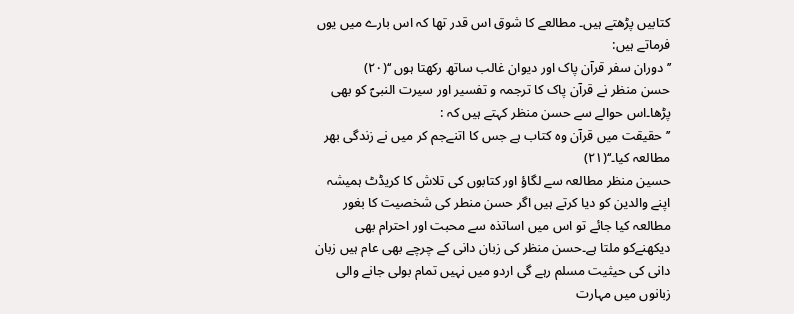کتابیں پڑھتے ہیں۔ مطالعے کا شوق اس قدر تھا کہ اس بارے میں یوں فرماتے ہیں:
’’ دوران سفر قرآن پاک اور دیوان غالب ساتھ رکھتا ہوں ‘‘(۲۰)
حسن منظر نے قرآن پاک کا ترجمہ و تفسیر اور سیرت النبیؐ کو بھی پڑھا۔اس حوالے سے حسن منظر کہتے ہیں کہ :
’’حقیقت میں قرآن وہ کتاب ہے جس کا اتنےجم کر میں نے زندگی بھر مطالعہ کیا۔‘‘(۲۱)
حسین منظر مطالعہ سے لگاؤ اور کتابوں کی تلاش کا کریڈٹ ہمیشہ اپنے والدین کو دیا کرتے ہیں اگر حسن منطر کی شخصیت کا بغور مطالعہ کیا جائے تو اس میں اساتذہ سے محبت اور احترام بھی دیکھنےکو ملتا ہے۔حسن منظر کی زبان دانی کے چرچے بھی عام ہیں زبان دانی کی حیثیت مسلم رہے گی اردو میں نہیں تمام بولی جانے والی زبانوں میں مہارت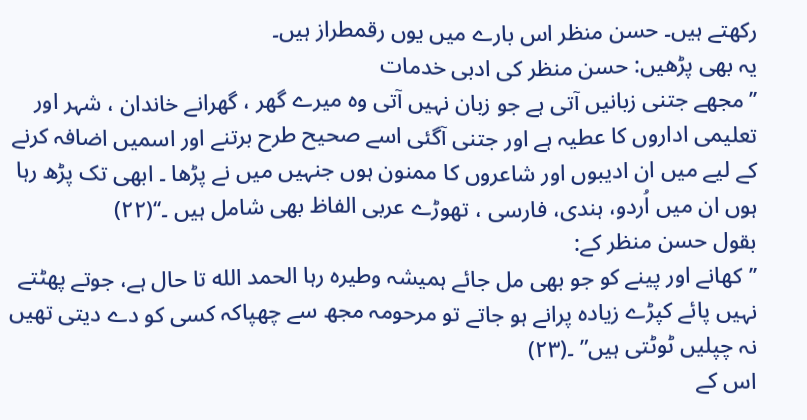رکھتے ہیں۔ حسن منظر اس بارے میں یوں رقمطراز ہیں۔
یہ بھی پڑھیں: حسن منظر کی ادبی خدمات
’’مجھے جتنی زبانیں آتی ہے جو زبان نہیں آتی وہ میرے گھر ، گھرانے خاندان ، شہر اور تعلیمی اداروں کا عطیہ ہے اور جتنی آگئی اسے صحیح طرح برتنے اور اسمیں اضافہ کرنے کے لیے میں ان ادیبوں اور شاعروں کا ممنون ہوں جنہیں میں نے پڑھا ۔ ابھی تک پڑھ رہا ہوں ان میں اُردو، ہندی، فارسی ، تھوڑے عربی الفاظ بھی شامل ہیں ۔‘‘(۲۲)
بقول حسن منظر کے:
’’کھانے اور پینے کو جو بھی مل جائے ہمیشہ وطیرہ رہا الحمد الله تا حال ہے، جوتے پھٹتے نہیں پائے کپڑے زیادہ پرانے ہو جاتے تو مرحومہ مجھ سے چھپاکہ کسی کو دے دیتی تھیں نہ چپلیں ٹوٹتی ہیں” ۔(۲۳)
اس کے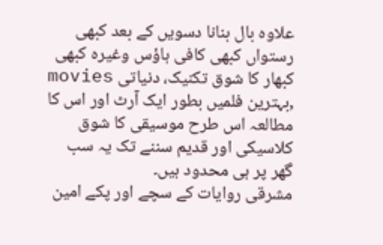علاوہ بال بنانا دسویں کے بعد کبھی رستواں کبھی کافی ہاؤس وغیرہ کبھی کبھار کا شوق تکنیک، دنیاتی movies ,بہترین فلمیں بطور ایک آرٹ اور اس کا مطالعہ اس طرح موسیقی کا شوق کلاسیکی اور قدیم سننے تک یہ سب گھر پر ہی محدود ہیں۔
مشرقی روایات کے سچے اور پکے امین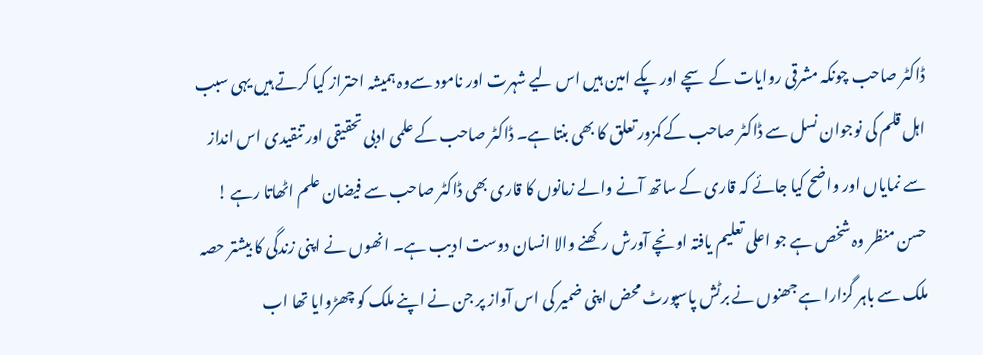ڈاکٹر صاحب چونکہ مشرقی روایات کے سچے اور پکے امین ہیں اس لیے شہرت اور نامود سےوہ ہمیشہ احتراز کیا کرتے ہیں یہی سبب اہل قلم کی نوجوان نسل سے ڈاکٹر صاحب کے کمزور تعلق کا بھی بنتا ہے۔ ڈاکٹر صاحب کے علمی ادبی تحقیقی اور تنقیدی اس انداز سے نمایاں اور واضح کیا جائے کہ قاری کے ساتھ آنے والے زمانوں کا قاری بھی ڈاکٹر صاحب سے فیضان علم اٹھاتا رہے !
حسن منظر وہ شخص ہے جو اعلی تعلیم یافتہ اونچے آورش رکھنے والا انسان دوست ادیب ہے۔ انھوں نے اپنی زندگی کا بیشتر حصہ ملک سے باہر گزارا ہے جھنوں نے برٹش پاسپورٹ محض اپنی ضمیر کی اس آواز پر جن نے اپنے ملک کو چھڑوایا تھا اب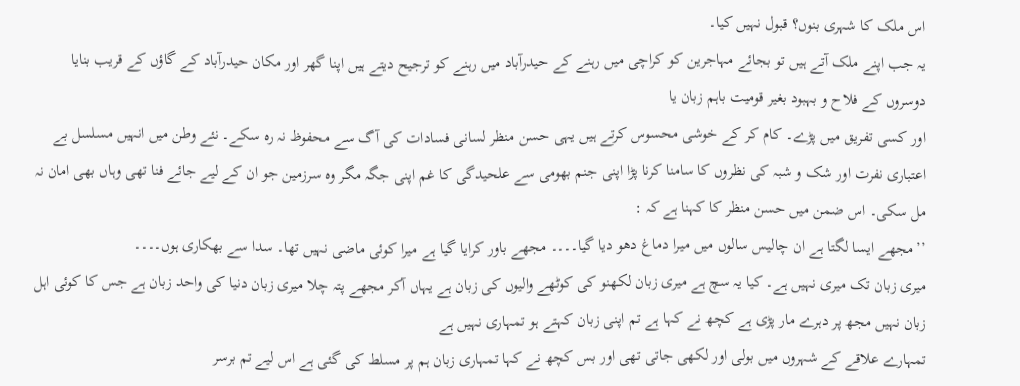اس ملک کا شہری بنوں؟ قبول نہیں کیا۔
یہ جب اپنے ملک آتے ہیں تو بجائے مہاجرین کو کراچی میں رہنے کے حیدرآباد میں رہنے کو ترجیح دیتے ہیں اپنا گھر اور مکان حیدرآباد کے گاؤں کے قریب بنایا دوسروں کے فلاح و بہبود بغیر قومیت باہم زبان یا
اور کسی تفریق میں پڑے۔ کام کر کے خوشی محسوس کرتے ہیں یہی حسن منظر لسانی فسادات کی آگ سے محفوظ نہ رہ سکے۔ نئے وطن میں انہیں مسلسل بے اعتباری نفرت اور شک و شبہ کی نظروں کا سامنا کرنا پڑا اپنی جنم بھومی سے علحیدگی کا غم اپنی جگہ مگر وہ سرزمین جو ان کے لیے جائے فنا تھی وہاں بھی امان نہ مل سکی۔ اس ضمن میں حسن منظر کا کہنا ہے کہ :
’’مجھے ایسا لگتا ہے ان چالیس سالوں میں میرا دماغ دھو دیا گیا۔۔۔۔ مجھے باور کرایا گیا ہے میرا کوئی ماضی نہیں تھا۔ سدا سے بھکاری ہوں۔۔۔۔
میری زبان تک میری نہیں ہے۔ کیا یہ سچ ہے میری زبان لکھنو کی کوٹھے والیوں کی زبان ہے یہاں آکر مجھے پتہ چلا میری زبان دنیا کی واحد زبان ہے جس کا کوئی اہل زبان نہیں مجھ پر دہرے مار پڑی ہے کچھ نے کہا ہے تم اپنی زبان کہتے ہو تمہاری نہیں ہے
تمہارے علاقے کے شہروں میں بولی اور لکھی جاتی تھی اور بس کچھ نے کہا تمہاری زبان ہم پر مسلط کی گئی ہے اس لیے تم برسر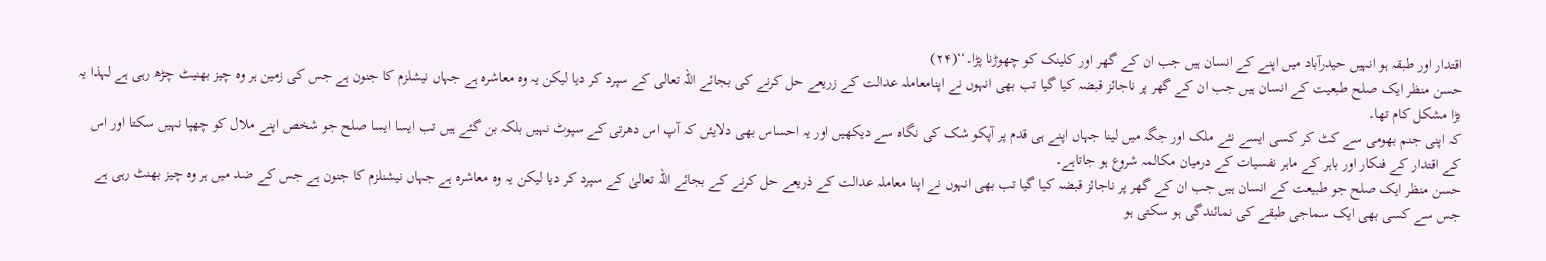اقتدار اور طبقہ ہو انہیں حیدرآباد میں اپنے کے انسان ہیں جب ان کے گھر اور کلینک کو چھوڑنا پڑا۔‘‘(۲۴)
حسن منظر ایک صلح طبعیت کے انسان ہیں جب ان کے گھر پر ناجائز قبضہ کیا گیا تب بھی انہوں نے اپنامعاملہ عدالت کے زریعے حل کرنے کی بجائے اللہ تعالی کے سپرد کر دیا لیکن یہ وہ معاشرہ ہے جہاں نیشلزم کا جنون ہے جس کی زمین ہر وہ چیز بھنیٹ چڑھ رہی ہے لہذا یہ بڑا مشکل کام تھا۔
کہ اپنی جنم بھومی سے کٹ کر کسی ایسے نئے ملک اور جگہ میں لینا جہاں اپنے ہی قدم پر آپکو شک کی نگاہ سے دیکھیں اور یہ احساس بھی دلایئں کہ آپ اس دھرتی کے سپوٹ نہیں بلکہ بن گئے ہیں تب ایسا ایسا صلح جو شخص اپنے ملال کو چھپا نہیں سکتا اور اس کے اقتدار کے فنکار اور باہر کے ماہر نفسیات کے درمیان مکالمہ شروع ہو جاتاہے۔
حسن منظر ایک صلح جو طبیعت کے انسان ہیں جب ان کے گھر پر ناجائز قبضہ کیا گیا تب بھی انہوں نے اپنا معاملہ عدالت کے ذریعے حل کرنے کے بجائے اللہ تعالیٰ کے سپرد کر دیا لیکن یہ وہ معاشرہ ہے جہاں نیشنلزم کا جنون ہے جس کے ضد میں ہر وہ چیز بھنٹ رہی ہے
جس سے کسی بھی ایک سماجی طبقے کی نمائندگی ہو سکتی ہو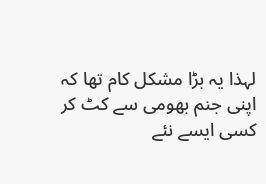لہذا یہ بڑا مشکل کام تھا کہ اپنی جنم بھومی سے کٹ کر کسی ایسے نئے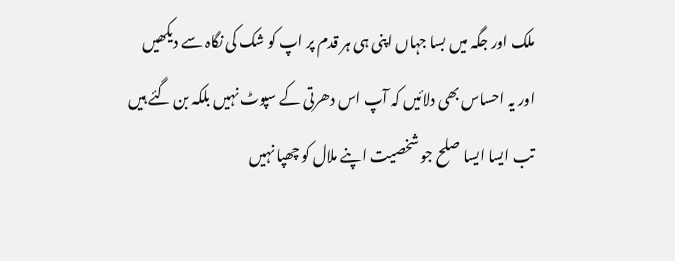ملک اور جگہ میں بسا جہاں اپنی ہی ہر قدم پر اپ کو شک کی نگاہ سے دیکھیں
اور یہ احساس بھی دلائیں کہ آپ اس دھرتی کے سپوٹ نہیں بلکہ بن گئے ہیں تب ایسا ایسا صلح جو شخصیت اپنے ملال کو چھپا نہیں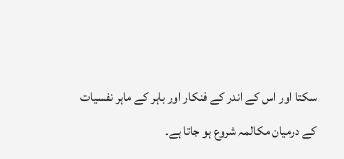سکتا اور اس کے اندر کے فنکار اور باہر کے ماہر نفسیات کے درمیان مکالمہ شروع ہو جاتا ہے۔